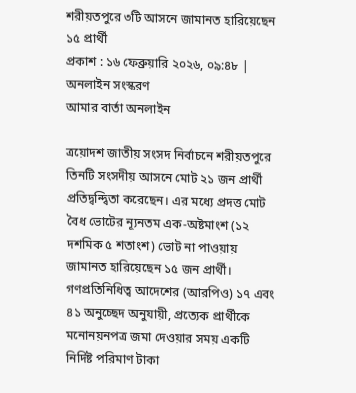শরীয়তপুরে ৩টি আসনে জামানত হারিয়েছেন ১৫ প্রার্থী
প্রকাশ : ১৬ ফেব্রুয়ারি ২০২৬, ০৯:৪৮ | অনলাইন সংস্করণ
আমার বার্তা অনলাইন

ত্রয়োদশ জাতীয় সংসদ নির্বাচনে শরীয়তপুরে তিনটি সংসদীয় আসনে মোট ২১ জন প্রার্থী প্রতিদ্বন্দ্বিতা করেছেন। এর মধ্যে প্রদত্ত মোট বৈধ ভোটের ন্যূনতম এক-অষ্টমাংশ (১২ দশমিক ৫ শতাংশ) ভোট না পাওয়ায় জামানত হারিয়েছেন ১৫ জন প্রার্থী।
গণপ্রতিনিধিত্ব আদেশের (আরপিও) ১৭ এবং ৪১ অনুচ্ছেদ অনুযায়ী, প্রত্যেক প্রার্থীকে মনোনয়নপত্র জমা দেওয়ার সময় একটি নির্দিষ্ট পরিমাণ টাকা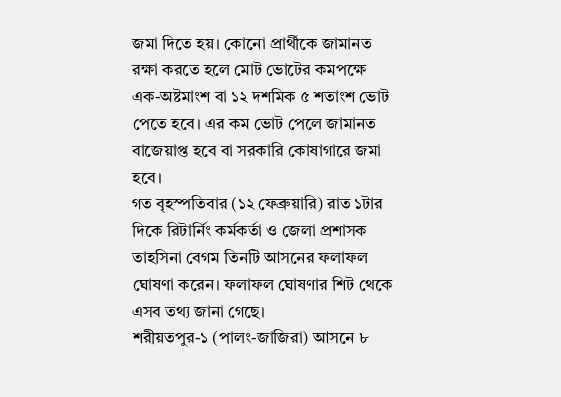জমা দিতে হয়। কোনো প্রার্থীকে জামানত রক্ষা করতে হলে মোট ভোটের কমপক্ষে এক-অষ্টমাংশ বা ১২ দশমিক ৫ শতাংশ ভোট পেতে হবে। এর কম ভোট পেলে জামানত বাজেয়াপ্ত হবে বা সরকারি কোষাগারে জমা হবে।
গত বৃহস্পতিবার (১২ ফেব্রুয়ারি) রাত ১টার দিকে রিটার্নিং কর্মকর্তা ও জেলা প্রশাসক তাহসিনা বেগম তিনটি আসনের ফলাফল ঘোষণা করেন। ফলাফল ঘোষণার শিট থেকে এসব তথ্য জানা গেছে।
শরীয়তপুর-১ (পালং-জাজিরা) আসনে ৮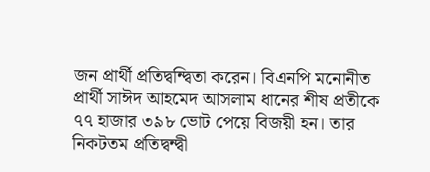জন প্রার্থী প্রতিদ্বন্দ্বিতা করেন। বিএনপি মনোনীত প্রার্থী সাঈদ আহমেদ আসলাম ধানের শীষ প্রতীকে ৭৭ হাজার ৩৯৮ ভোট পেয়ে বিজয়ী হন। তার নিকটতম প্রতিদ্বন্দ্বী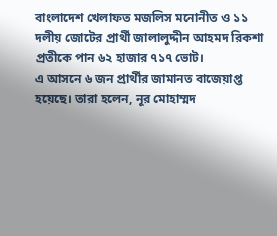বাংলাদেশ খেলাফত মজলিস মনোনীত ও ১১ দলীয় জোটের প্রার্থী জালালুদ্দীন আহমদ রিকশা প্রতীকে পান ৬২ হাজার ৭১৭ ভোট।
এ আসনে ৬ জন প্রার্থীর জামানত বাজেয়াপ্ত হয়েছে। তারা হলেন, নূর মোহাম্মদ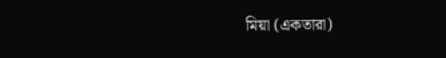মিয়া (একতারা)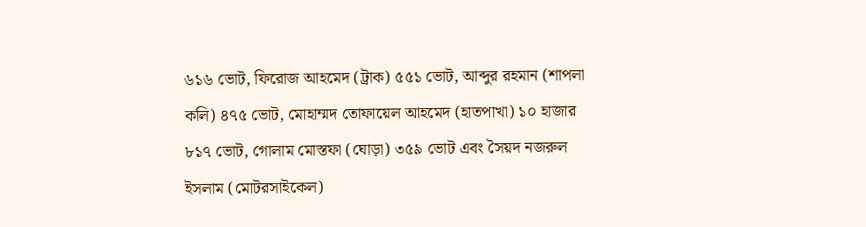৬১৬ ভোট, ফিরোজ আহমেদ (ট্রাক) ৫৫১ ভোট, আব্দুর রহমান (শাপলা কলি) ৪৭৫ ভোট, মোহাম্মদ তোফায়েল আহমেদ (হাতপাখা) ১০ হাজার ৮১৭ ভোট, গোলাম মোস্তফা (ঘোড়া) ৩৫৯ ভোট এবং সৈয়দ নজরুল ইসলাম (মোটরসাইকেল)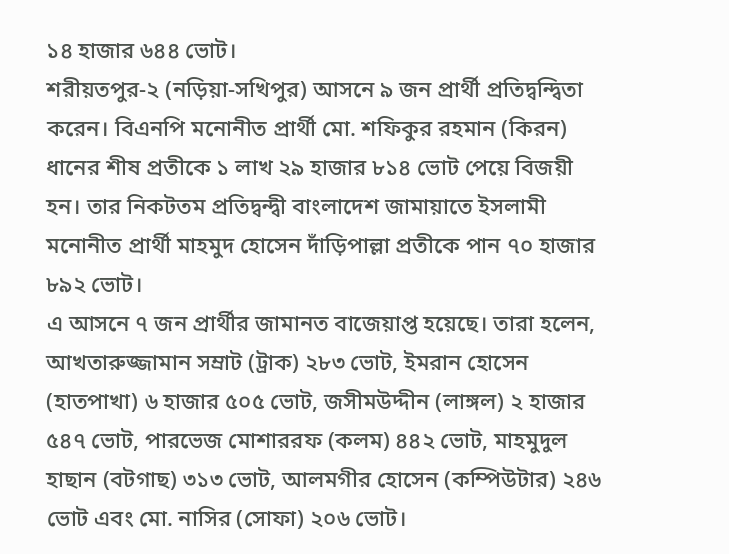১৪ হাজার ৬৪৪ ভোট।
শরীয়তপুর-২ (নড়িয়া-সখিপুর) আসনে ৯ জন প্রার্থী প্রতিদ্বন্দ্বিতা করেন। বিএনপি মনোনীত প্রার্থী মো. শফিকুর রহমান (কিরন) ধানের শীষ প্রতীকে ১ লাখ ২৯ হাজার ৮১৪ ভোট পেয়ে বিজয়ী হন। তার নিকটতম প্রতিদ্বন্দ্বী বাংলাদেশ জামায়াতে ইসলামী মনোনীত প্রার্থী মাহমুদ হোসেন দাঁড়িপাল্লা প্রতীকে পান ৭০ হাজার ৮৯২ ভোট।
এ আসনে ৭ জন প্রার্থীর জামানত বাজেয়াপ্ত হয়েছে। তারা হলেন, আখতারুজ্জামান সম্রাট (ট্রাক) ২৮৩ ভোট, ইমরান হোসেন (হাতপাখা) ৬ হাজার ৫০৫ ভোট, জসীমউদ্দীন (লাঙ্গল) ২ হাজার ৫৪৭ ভোট, পারভেজ মোশাররফ (কলম) ৪৪২ ভোট, মাহমুদুল হাছান (বটগাছ) ৩১৩ ভোট, আলমগীর হোসেন (কম্পিউটার) ২৪৬ ভোট এবং মো. নাসির (সোফা) ২০৬ ভোট।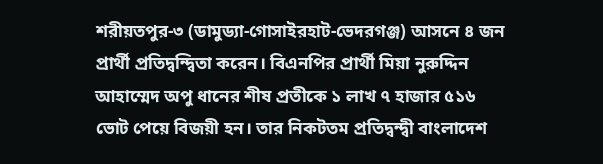শরীয়তপুর-৩ (ডামুড্যা-গোসাইরহাট-ভেদরগঞ্জ) আসনে ৪ জন প্রার্থী প্রতিদ্বন্দ্বিতা করেন। বিএনপির প্রার্থী মিয়া নুরুদ্দিন আহাম্মেদ অপু ধানের শীষ প্রতীকে ১ লাখ ৭ হাজার ৫১৬ ভোট পেয়ে বিজয়ী হন। তার নিকটতম প্রতিদ্বন্দ্বী বাংলাদেশ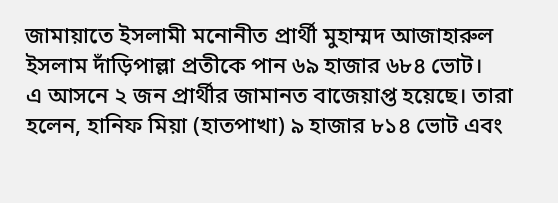জামায়াতে ইসলামী মনোনীত প্রার্থী মুহাম্মদ আজাহারুল ইসলাম দাঁড়িপাল্লা প্রতীকে পান ৬৯ হাজার ৬৮৪ ভোট।
এ আসনে ২ জন প্রার্থীর জামানত বাজেয়াপ্ত হয়েছে। তারা হলেন, হানিফ মিয়া (হাতপাখা) ৯ হাজার ৮১৪ ভোট এবং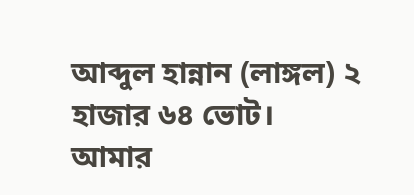আব্দুল হান্নান (লাঙ্গল) ২ হাজার ৬৪ ভোট।
আমার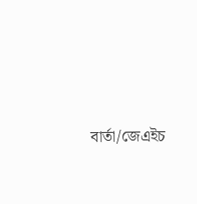বার্তা/জেএইচ